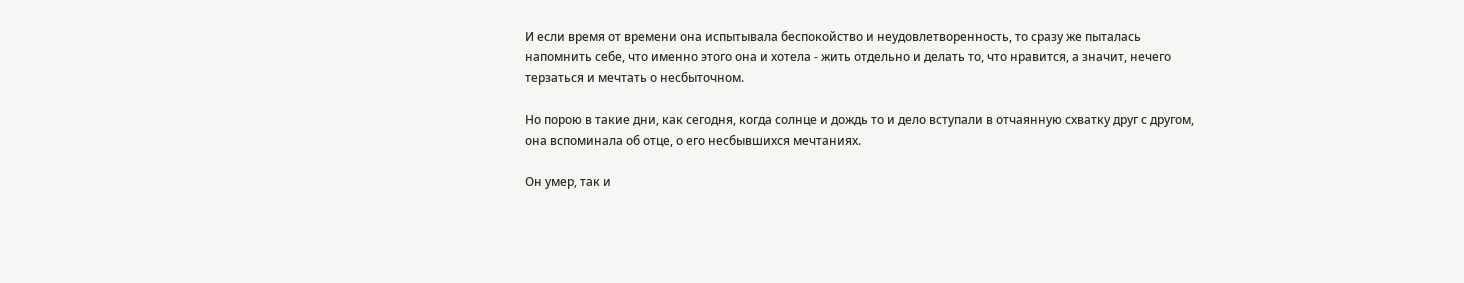И если время от времени она испытывала беспокойство и неудовлетворенность, то сразу же пыталась напомнить себе, что именно этого она и хотела - жить отдельно и делать то, что нравится, а значит, нечего терзаться и мечтать о несбыточном.

Но порою в такие дни, как сегодня, когда солнце и дождь то и дело вступали в отчаянную схватку друг с другом, она вспоминала об отце, о его несбывшихся мечтаниях.

Он умер, так и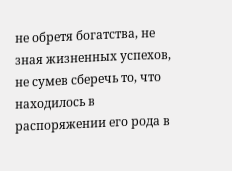не обретя богатства, не зная жизненных успехов, не сумев сберечь то, что находилось в распоряжении его рода в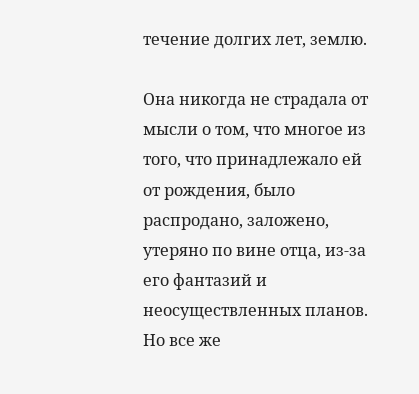течение долгих лет, землю.

Она никогда не страдала от мысли о том, что многое из того, что принадлежало ей от рождения, было распродано, заложено, утеряно по вине отца, из-за его фантазий и неосуществленных планов. Но все же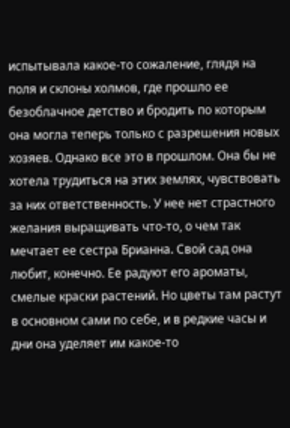испытывала какое-то сожаление, глядя на поля и склоны холмов, где прошло ее безоблачное детство и бродить по которым она могла теперь только с разрешения новых хозяев. Однако все это в прошлом. Она бы не хотела трудиться на этих землях, чувствовать за них ответственность. У нее нет страстного желания выращивать что-то, о чем так мечтает ее сестра Брианна. Свой сад она любит, конечно. Ее радуют его ароматы, смелые краски растений. Но цветы там растут в основном сами по себе, и в редкие часы и дни она уделяет им какое-то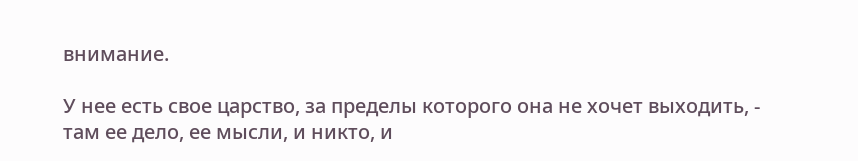внимание.

У нее есть свое царство, за пределы которого она не хочет выходить, - там ее дело, ее мысли, и никто, и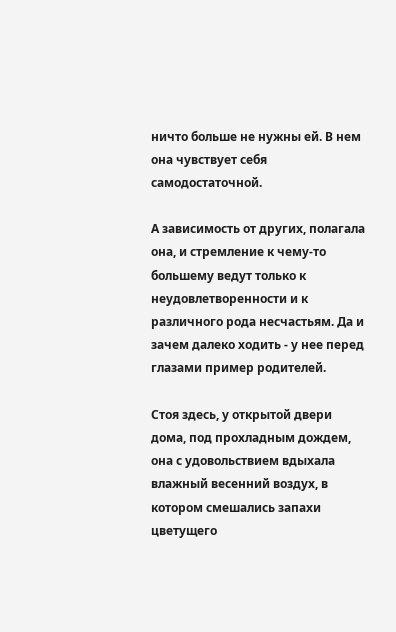ничто больше не нужны ей. В нем она чувствует себя самодостаточной.

А зависимость от других, полагала она, и стремление к чему-то большему ведут только к неудовлетворенности и к различного рода несчастьям. Да и зачем далеко ходить - у нее перед глазами пример родителей.

Стоя здесь, у открытой двери дома, под прохладным дождем, она с удовольствием вдыхала влажный весенний воздух, в котором смешались запахи цветущего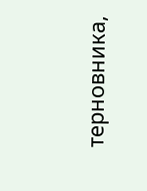терновника,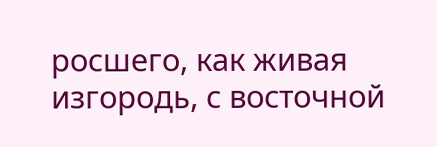росшего, как живая изгородь, с восточной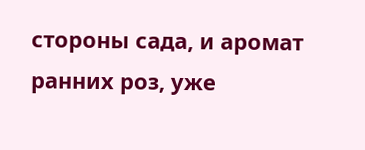стороны сада, и аромат ранних роз, уже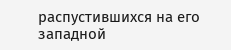распустившихся на его западной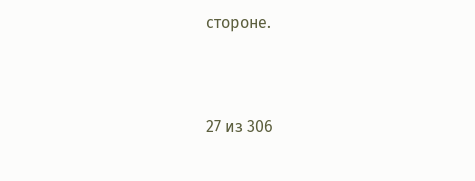стороне.



27 из 306